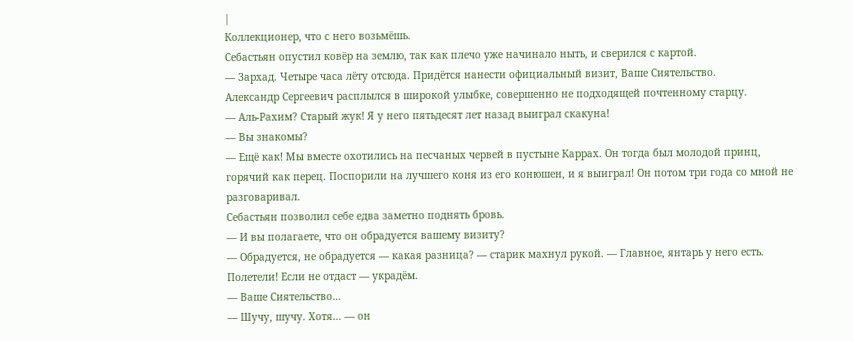|
Коллекционер, что с него возьмёшь.
Себастьян опустил ковёр на землю, так как плечо уже начинало ныть, и сверился с картой.
— Зархад. Четыре часа лёту отсюда. Придётся нанести официальный визит, Ваше Сиятельство.
Александр Сергеевич расплылся в широкой улыбке, совершенно не подходящей почтенному старцу.
— Аль-Рахим? Старый жук! Я у него пятьдесят лет назад выиграл скакуна!
— Вы знакомы?
— Ещё как! Мы вместе охотились на песчаных червей в пустыне Каррах. Он тогда был молодой принц, горячий как перец. Поспорили на лучшего коня из его конюшен, и я выиграл! Он потом три года со мной не разговаривал.
Себастьян позволил себе едва заметно поднять бровь.
— И вы полагаете, что он обрадуется вашему визиту?
— Обрадуется, не обрадуется — какая разница? — старик махнул рукой. — Главное, янтарь у него есть. Полетели! Если не отдаст — украдём.
— Ваше Сиятельство…
— Шучу, шучу. Хотя… — он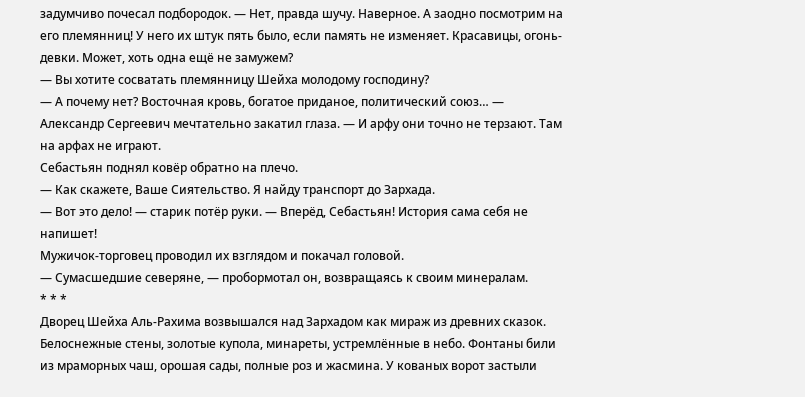задумчиво почесал подбородок. — Нет, правда шучу. Наверное. А заодно посмотрим на его племянниц! У него их штук пять было, если память не изменяет. Красавицы, огонь-девки. Может, хоть одна ещё не замужем?
— Вы хотите сосватать племянницу Шейха молодому господину?
— А почему нет? Восточная кровь, богатое приданое, политический союз… — Александр Сергеевич мечтательно закатил глаза. — И арфу они точно не терзают. Там на арфах не играют.
Себастьян поднял ковёр обратно на плечо.
— Как скажете, Ваше Сиятельство. Я найду транспорт до Зархада.
— Вот это дело! — старик потёр руки. — Вперёд, Себастьян! История сама себя не напишет!
Мужичок-торговец проводил их взглядом и покачал головой.
— Сумасшедшие северяне, — пробормотал он, возвращаясь к своим минералам.
* * *
Дворец Шейха Аль-Рахима возвышался над Зархадом как мираж из древних сказок.
Белоснежные стены, золотые купола, минареты, устремлённые в небо. Фонтаны били из мраморных чаш, орошая сады, полные роз и жасмина. У кованых ворот застыли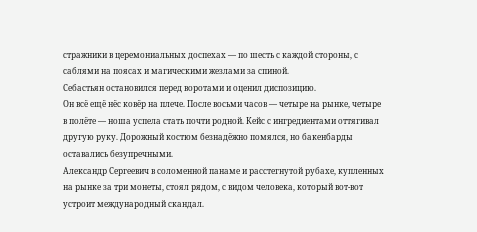стражники в церемониальных доспехах — по шесть с каждой стороны, с саблями на поясах и магическими жезлами за спиной.
Себастьян остановился перед воротами и оценил диспозицию.
Он всё ещё нёс ковёр на плече. После восьми часов — четыре на рынке, четыре в полёте — ноша успела стать почти родной. Кейс с ингредиентами оттягивал другую руку. Дорожный костюм безнадёжно помялся, но бакенбарды оставались безупречными.
Александр Сергеевич в соломенной панаме и расстегнутой рубахе, купленных на рынке за три монеты, стоял рядом, с видом человека, который вот-вот устроит международный скандал.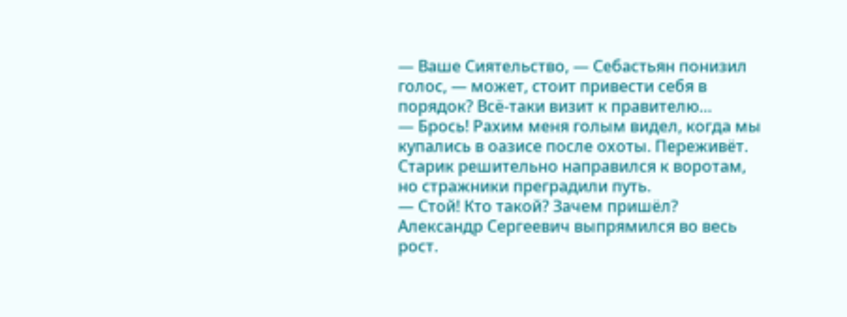— Ваше Сиятельство, — Себастьян понизил голос, — может, стоит привести себя в порядок? Всё-таки визит к правителю…
— Брось! Рахим меня голым видел, когда мы купались в оазисе после охоты. Переживёт.
Старик решительно направился к воротам, но стражники преградили путь.
— Стой! Кто такой? Зачем пришёл?
Александр Сергеевич выпрямился во весь рост.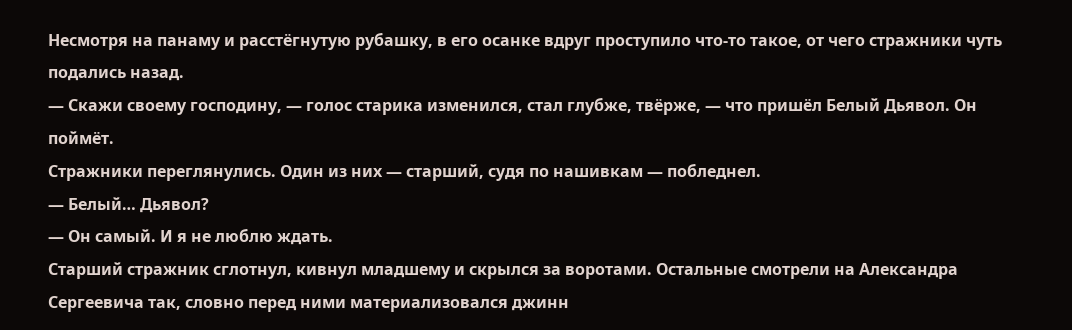Несмотря на панаму и расстёгнутую рубашку, в его осанке вдруг проступило что-то такое, от чего стражники чуть подались назад.
— Скажи своему господину, — голос старика изменился, стал глубже, твёрже, — что пришёл Белый Дьявол. Он поймёт.
Стражники переглянулись. Один из них — старший, судя по нашивкам — побледнел.
— Белый… Дьявол?
— Он самый. И я не люблю ждать.
Старший стражник сглотнул, кивнул младшему и скрылся за воротами. Остальные смотрели на Александра Сергеевича так, словно перед ними материализовался джинн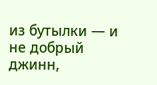из бутылки — и не добрый джинн,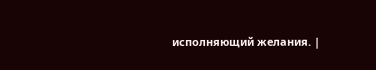исполняющий желания. |